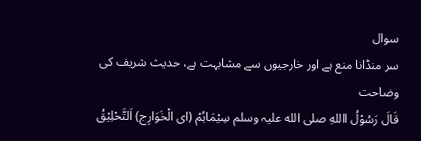سوال
سر منڈانا منع ہے اور خارجیوں سے مشابہت ہے، حدیث شریف کی وضاحت
قَالَ رَسُوْلُ االلهِ صلی الله علیہ وسلم سِیْمَاہُمْ (ای الْخَوَارِج) اَلتَّحْلِیْقُ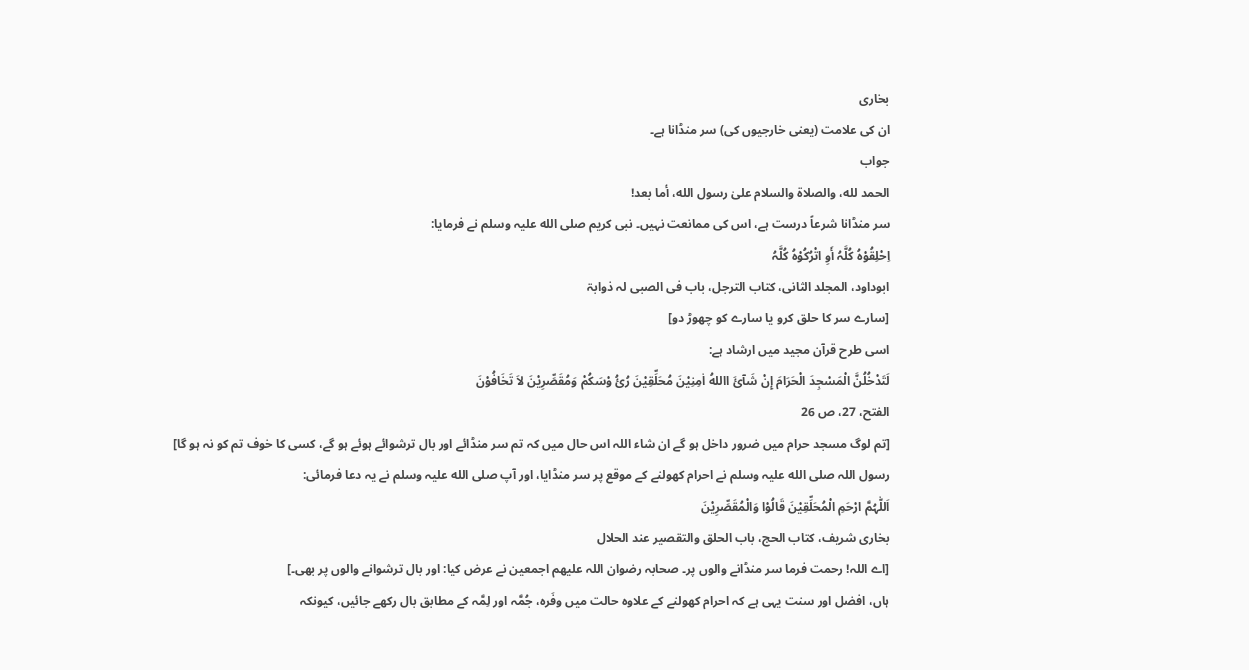بخاری
ان کی علامت (یعنی خارجیوں کی) سر منڈانا ہے۔
جواب
الحمد لله، والصلاة والسلام علىٰ رسول الله، أما بعد!
سر منڈانا شرعاً درست ہے، اس کی ممانعت نہیں۔ نبی کریم صلی الله علیہ وسلم نے فرمایا:
اِحْلِقُوْہُ کُلَّہُ أَوِ اتْرُکُوْہُ کُلَّہُ
ابوداود، المجلد الثانی، کتاب الترجل، باب فی الصبی لہ ذوابۃ
[سارے سر کا حلق کرو یا سارے کو چھوڑ دو]
اسی طرح قرآن مجید میں ارشاد ہے:
لَتَدْخُلُنَّ الْمَسْجِدَ الْحَرَامَ إِنْ شَآئَ االلهُ اٰمِنِیْنَ مُحَلِّقِیْنَ رُئُ وْسَکُمْ وَمُقَصِّرِیْنَ لاَ تَخَافُوْنَ
الفتح، 27، ص 26
[تم لوگ مسجد حرام میں ضرور داخل ہو گے ان شاء اللہ اس حال میں کہ تم سر منڈائے اور بال ترشوائے ہوئے ہو گے، کسی کا خوف تم کو نہ ہو گا]
رسول اللہ صلی الله علیہ وسلم نے احرام کھولنے کے موقع پر سر منڈایا، اور آپ صلی الله علیہ وسلم نے یہ دعا فرمائی:
اَللّٰہُمَّ ارْحَمِ الْمُحَلِّقِیْنَ قَالُوْا وَالْمُقَصِّرِیْنَ
بخاری شریف، کتاب الحج، باب الحلق والتقصیر عند الحلال
[اے اللہ! رحمت فرما سر منڈانے والوں پر۔ صحابہ رضوان اللہ علیھم اجمعین نے عرض کیا: اور بال ترشوانے والوں پر بھی۔]
ہاں، افضل اور سنت یہی ہے کہ احرام کھولنے کے علاوہ حالت میں وفَرہ، جُمَّہ اور لِمَّہ کے مطابق بال رکھے جائیں، کیونکہ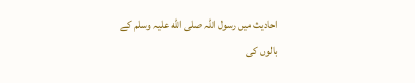احادیث میں رسول اللہ صلی الله علیہ وسلم کے بالوں کی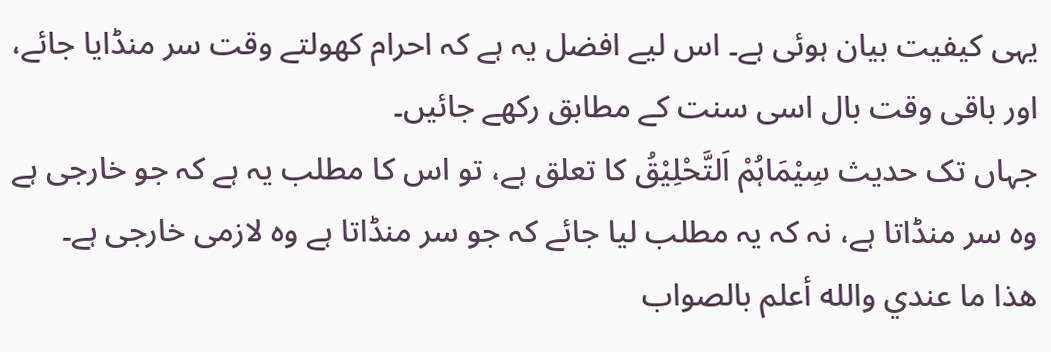یہی کیفیت بیان ہوئی ہے۔ اس لیے افضل یہ ہے کہ احرام کھولتے وقت سر منڈایا جائے، اور باقی وقت بال اسی سنت کے مطابق رکھے جائیں۔
جہاں تک حدیث سِیْمَاہُمْ اَلتَّحْلِیْقُ کا تعلق ہے، تو اس کا مطلب یہ ہے کہ جو خارجی ہے وہ سر منڈاتا ہے، نہ کہ یہ مطلب لیا جائے کہ جو سر منڈاتا ہے وہ لازمی خارجی ہے۔
ھذا ما عندي والله أعلم بالصواب